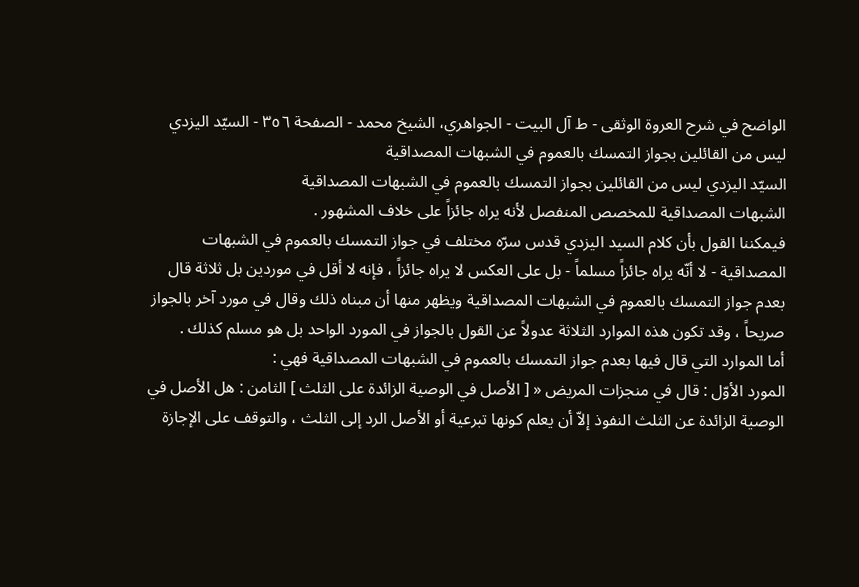الواضح في شرح العروة الوثقى - ط آل البيت - الجواهري، الشيخ محمد - الصفحة ٣٥٦ - السيّد اليزدي ليس من القائلين بجواز التمسك بالعموم في الشبهات المصداقية
السيّد اليزدي ليس من القائلين بجواز التمسك بالعموم في الشبهات المصداقية
الشبهات المصداقية للمخصص المنفصل لأنه يراه جائزاً على خلاف المشهور .
فيمكننا القول بأن كلام السيد اليزدي قدس سرّه مختلف في جواز التمسك بالعموم في الشبهات المصداقية - لا أنّه يراه جائزاً مسلماً - بل على العكس لا يراه جائزاً ، فإنه لا أقل في موردين بل ثلاثة قال بعدم جواز التمسك بالعموم في الشبهات المصداقية ويظهر منها أن مبناه ذلك وقال في مورد آخر بالجواز صريحاً ، وقد تكون هذه الموارد الثلاثة عدولاً عن القول بالجواز في المورد الواحد بل هو مسلم كذلك .
أما الموارد التي قال فيها بعدم جواز التمسك بالعموم في الشبهات المصداقية فهي :
المورد الأوّل : قال في منجزات المريض « [ الأصل في الوصية الزائدة على الثلث ] الثامن : هل الأصل في الوصية الزائدة عن الثلث النفوذ إلاّ أن يعلم كونها تبرعية أو الأصل الرد إلى الثلث ، والتوقف على الإجازة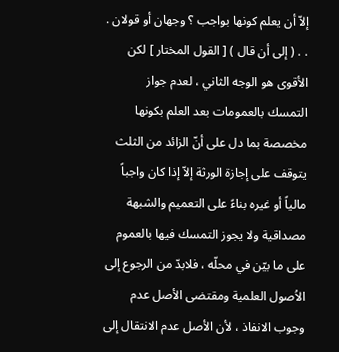إلاّ أن يعلم كونها بواجب ؟ وجهان أو قولان . . . ( إلى أن قال ) [ القول المختار ] لكن الأقوى هو الوجه الثاني ، لعدم جواز التمسك بالعمومات بعد العلم بكونها مخصصة بما دل على أنّ الزائد من الثلث يتوقف على إجازة الورثة إلاّ إذا كان واجباً مالياً أو غيره بناءً على التعميم والشبهة مصداقية ولا يجوز التمسك فيها بالعموم على ما بيّن في محلّه ، فلابدّ من الرجوع إلى الاُصول العلمية ومقتضى الأصل عدم وجوب الانفاذ ، لأن الأصل عدم الانتقال إلى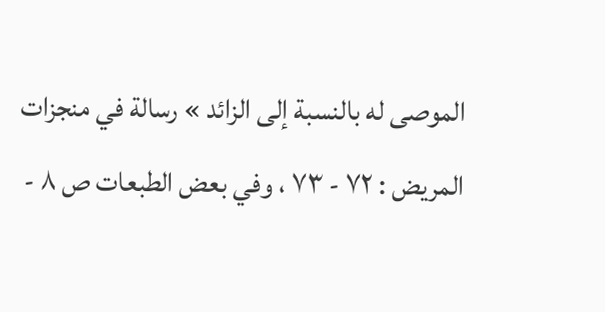الموصى له بالنسبة إلى الزائد » رسالة في منجزات المريض : ٧٢ - ٧٣ ، وفي بعض الطبعات ص ٨ -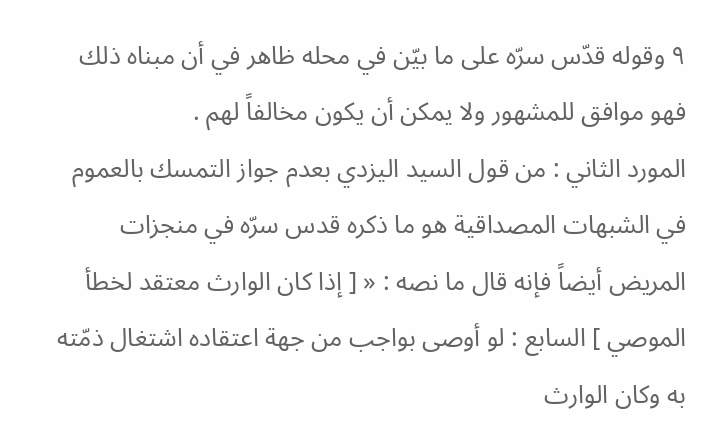٩ وقوله قدّس سرّه على ما بيّن في محله ظاهر في أن مبناه ذلك فهو موافق للمشهور ولا يمكن أن يكون مخالفاً لهم .
المورد الثاني : من قول السيد اليزدي بعدم جواز التمسك بالعموم في الشبهات المصداقية هو ما ذكره قدس سرّه في منجزات المريض أيضاً فإنه قال ما نصه : « [ إذا كان الوارث معتقد لخطأ الموصي ] السابع : لو أوصى بواجب من جهة اعتقاده اشتغال ذمّته به وكان الوارث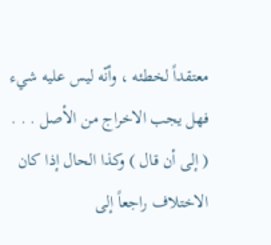معتقداً لخطئه ، وأنّه ليس عليه شيء فهل يجب الاخراج من الأصل . . . ( إلى أن قال ) وكذا الحال إذا كان الاختلاف راجعاً إلى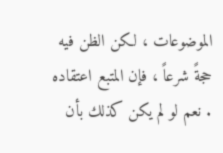الموضوعات ، لكن الظن فيه حجةً شرعاً ، فإن المتبع اعتقاده . نعم لو لم يكن كذلك بأن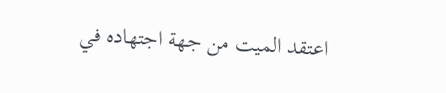اعتقد الميت من جهة اجتهاده في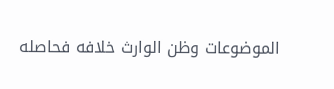الموضوعات وظن الوارث خلافه فحاصله